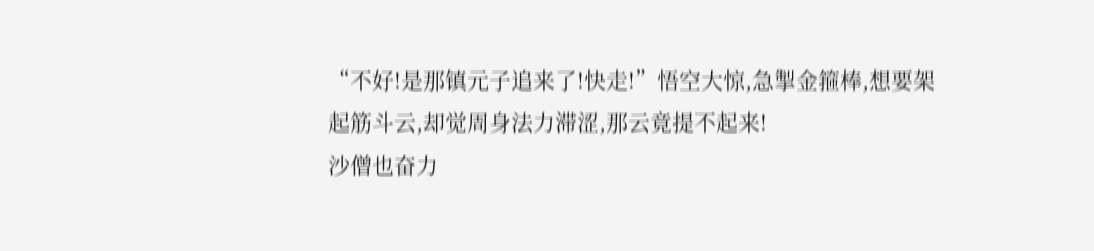“不好!是那镇元子追来了!快走!”悟空大惊,急掣金箍棒,想要架起筋斗云,却觉周身法力滞涩,那云竟提不起来!
沙僧也奋力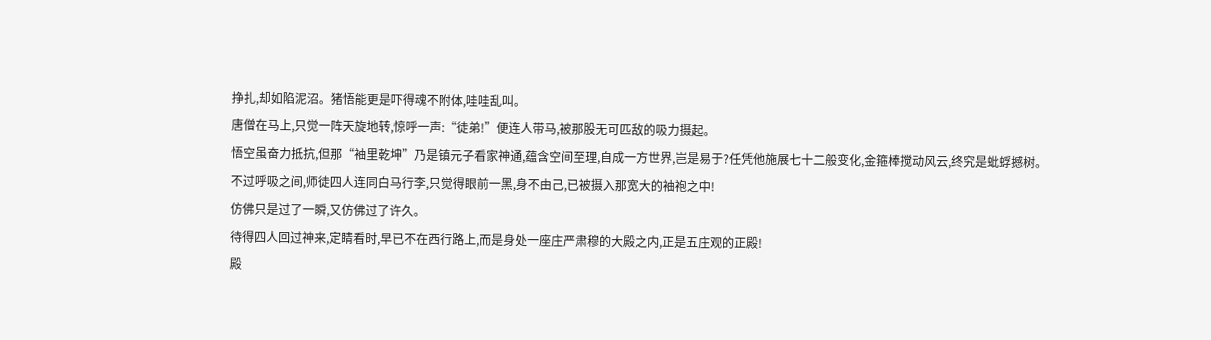挣扎,却如陷泥沼。猪悟能更是吓得魂不附体,哇哇乱叫。
唐僧在马上,只觉一阵天旋地转,惊呼一声:“徒弟!”便连人带马,被那股无可匹敌的吸力摄起。
悟空虽奋力抵抗,但那“袖里乾坤”乃是镇元子看家神通,蕴含空间至理,自成一方世界,岂是易于?任凭他施展七十二般变化,金箍棒搅动风云,终究是蚍蜉撼树。
不过呼吸之间,师徒四人连同白马行李,只觉得眼前一黑,身不由己,已被摄入那宽大的袖袍之中!
仿佛只是过了一瞬,又仿佛过了许久。
待得四人回过神来,定睛看时,早已不在西行路上,而是身处一座庄严肃穆的大殿之内,正是五庄观的正殿!
殿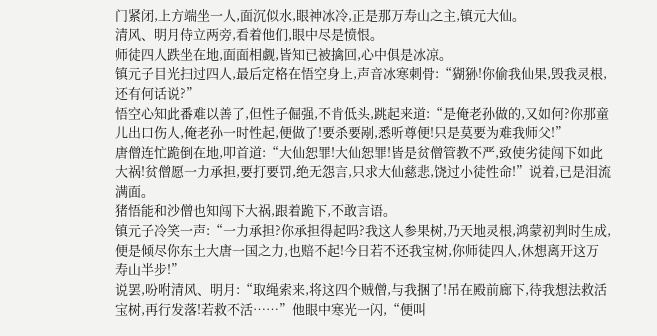门紧闭,上方端坐一人,面沉似水,眼神冰冷,正是那万寿山之主,镇元大仙。
清风、明月侍立两旁,看着他们,眼中尽是愤恨。
师徒四人跌坐在地,面面相觑,皆知已被擒回,心中俱是冰凉。
镇元子目光扫过四人,最后定格在悟空身上,声音冰寒刺骨:“猢狲!你偷我仙果,毁我灵根,还有何话说?”
悟空心知此番难以善了,但性子倔强,不肯低头,跳起来道:“是俺老孙做的,又如何?你那童儿出口伤人,俺老孙一时性起,便做了!要杀要剐,悉听尊便!只是莫要为难我师父!”
唐僧连忙跪倒在地,叩首道:“大仙恕罪!大仙恕罪!皆是贫僧管教不严,致使劣徒闯下如此大祸!贫僧愿一力承担,要打要罚,绝无怨言,只求大仙慈悲,饶过小徒性命!”说着,已是泪流满面。
猪悟能和沙僧也知闯下大祸,跟着跪下,不敢言语。
镇元子冷笑一声:“一力承担?你承担得起吗?我这人参果树,乃天地灵根,鸿蒙初判时生成,便是倾尽你东土大唐一国之力,也赔不起!今日若不还我宝树,你师徒四人,休想离开这万寿山半步!”
说罢,吩咐清风、明月:“取绳索来,将这四个贼僧,与我捆了!吊在殿前廊下,待我想法救活宝树,再行发落!若救不活……”他眼中寒光一闪,“便叫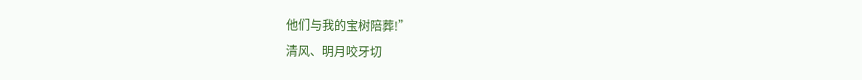他们与我的宝树陪葬!”
清风、明月咬牙切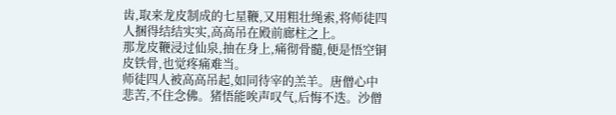齿,取来龙皮制成的七星鞭,又用粗壮绳索,将师徒四人捆得结结实实,高高吊在殿前廊柱之上。
那龙皮鞭浸过仙泉,抽在身上,痛彻骨髓,便是悟空铜皮铁骨,也觉疼痛难当。
师徒四人被高高吊起,如同待宰的羔羊。唐僧心中悲苦,不住念佛。猪悟能唉声叹气,后悔不迭。沙僧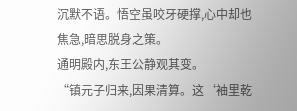沉默不语。悟空虽咬牙硬撑,心中却也焦急,暗思脱身之策。
通明殿内,东王公静观其变。
“镇元子归来,因果清算。这‘袖里乾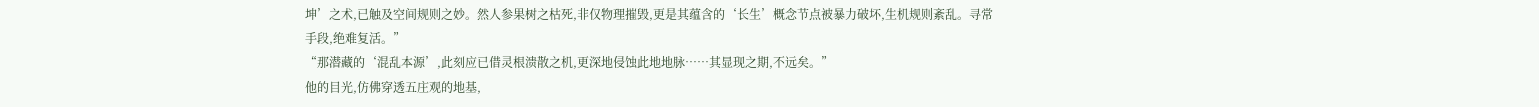坤’之术,已触及空间规则之妙。然人参果树之枯死,非仅物理摧毁,更是其蕴含的‘长生’概念节点被暴力破坏,生机规则紊乱。寻常手段,绝难复活。”
“那潜藏的‘混乱本源’,此刻应已借灵根溃散之机,更深地侵蚀此地地脉……其显现之期,不远矣。”
他的目光,仿佛穿透五庄观的地基,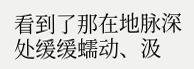看到了那在地脉深处缓缓蠕动、汲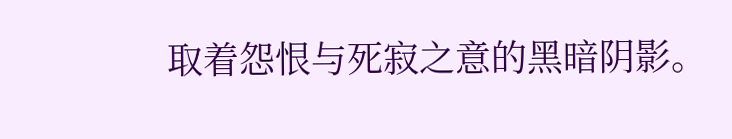取着怨恨与死寂之意的黑暗阴影。